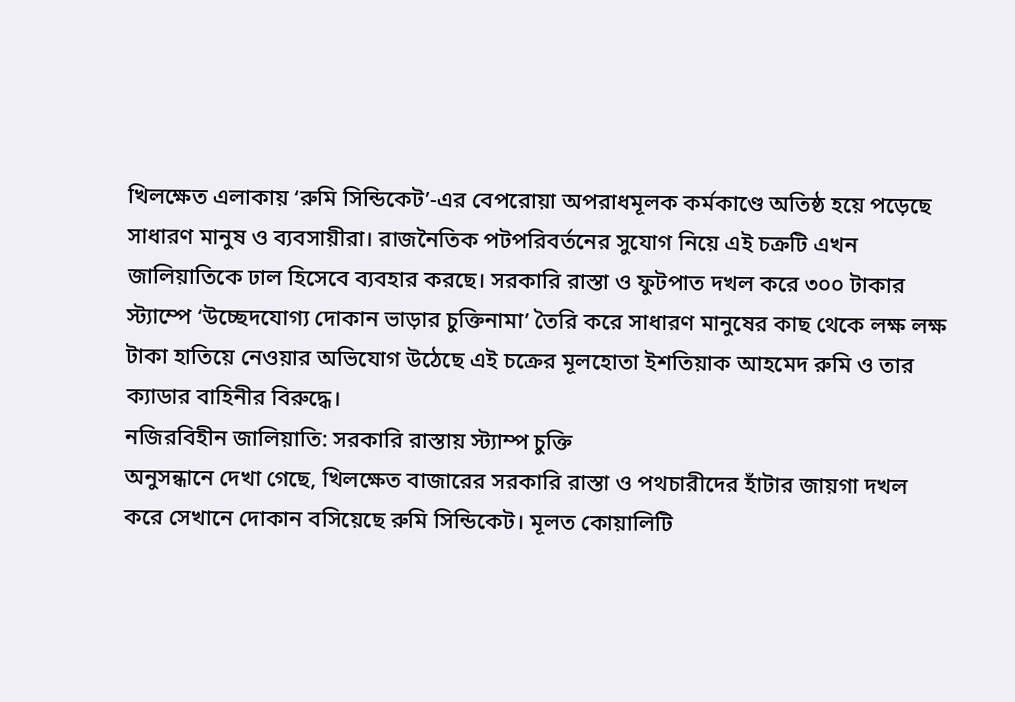খিলক্ষেত এলাকায় ‘রুমি সিন্ডিকেট’-এর বেপরোয়া অপরাধমূলক কর্মকাণ্ডে অতিষ্ঠ হয়ে পড়েছে সাধারণ মানুষ ও ব্যবসায়ীরা। রাজনৈতিক পটপরিবর্তনের সুযোগ নিয়ে এই চক্রটি এখন জালিয়াতিকে ঢাল হিসেবে ব্যবহার করছে। সরকারি রাস্তা ও ফুটপাত দখল করে ৩০০ টাকার স্ট্যাম্পে ‘উচ্ছেদযোগ্য দোকান ভাড়ার চুক্তিনামা’ তৈরি করে সাধারণ মানুষের কাছ থেকে লক্ষ লক্ষ টাকা হাতিয়ে নেওয়ার অভিযোগ উঠেছে এই চক্রের মূলহোতা ইশতিয়াক আহমেদ রুমি ও তার ক্যাডার বাহিনীর বিরুদ্ধে।
নজিরবিহীন জালিয়াতি: সরকারি রাস্তায় স্ট্যাম্প চুক্তি
অনুসন্ধানে দেখা গেছে, খিলক্ষেত বাজারের সরকারি রাস্তা ও পথচারীদের হাঁটার জায়গা দখল করে সেখানে দোকান বসিয়েছে রুমি সিন্ডিকেট। মূলত কোয়ালিটি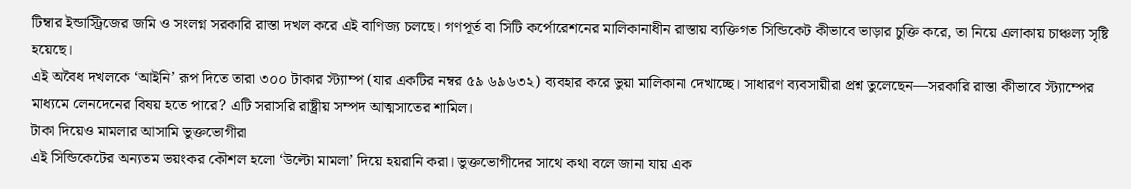টিম্বার ইন্ডাস্ট্রিজের জমি ও সংলগ্ন সরকারি রাস্তা দখল করে এই বাণিজ্য চলছে। গণপূর্ত বা সিটি কর্পোরেশনের মালিকানাধীন রাস্তায় ব্যক্তিগত সিন্ডিকেট কীভাবে ভাড়ার চুক্তি করে, তা নিয়ে এলাকায় চাঞ্চল্য সৃষ্টি হয়েছে।
এই অবৈধ দখলকে ‘আইনি’ রূপ দিতে তারা ৩০০ টাকার স্ট্যাম্প (যার একটির নম্বর ৫৯ ৬৯৬৩২) ব্যবহার করে ভুয়া মালিকানা দেখাচ্ছে। সাধারণ ব্যবসায়ীরা প্রশ্ন তুলেছেন—সরকারি রাস্তা কীভাবে স্ট্যাম্পের মাধ্যমে লেনদেনের বিষয় হতে পারে? এটি সরাসরি রাষ্ট্রীয় সম্পদ আত্মসাতের শামিল।
টাকা দিয়েও মামলার আসামি ভুক্তভোগীরা
এই সিন্ডিকেটের অন্যতম ভয়ংকর কৌশল হলো ‘উল্টো মামলা’ দিয়ে হয়রানি করা। ভুক্তভোগীদের সাথে কথা বলে জানা যায় এক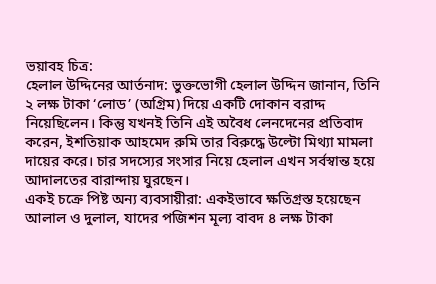ভয়াবহ চিত্র:
হেলাল উদ্দিনের আর্তনাদ: ভুক্তভোগী হেলাল উদ্দিন জানান, তিনি ২ লক্ষ টাকা ‘লোড’ (অগ্রিম) দিয়ে একটি দোকান বরাদ্দ নিয়েছিলেন। কিন্তু যখনই তিনি এই অবৈধ লেনদেনের প্রতিবাদ করেন, ইশতিয়াক আহমেদ রুমি তার বিরুদ্ধে উল্টো মিথ্যা মামলা দায়ের করে। চার সদস্যের সংসার নিয়ে হেলাল এখন সর্বস্বান্ত হয়ে আদালতের বারান্দায় ঘুরছেন।
একই চক্রে পিষ্ট অন্য ব্যবসায়ীরা: একইভাবে ক্ষতিগ্রস্ত হয়েছেন আলাল ও দুলাল, যাদের পজিশন মূল্য বাবদ ৪ লক্ষ টাকা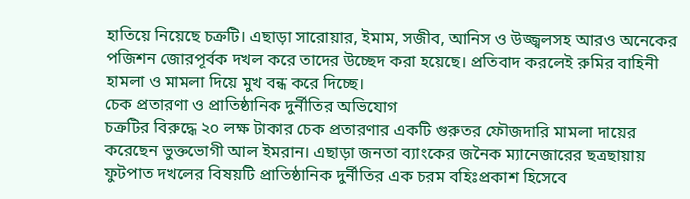হাতিয়ে নিয়েছে চক্রটি। এছাড়া সারোয়ার, ইমাম, সজীব, আনিস ও উজ্জ্বলসহ আরও অনেকের পজিশন জোরপূর্বক দখল করে তাদের উচ্ছেদ করা হয়েছে। প্রতিবাদ করলেই রুমির বাহিনী হামলা ও মামলা দিয়ে মুখ বন্ধ করে দিচ্ছে।
চেক প্রতারণা ও প্রাতিষ্ঠানিক দুর্নীতির অভিযোগ
চক্রটির বিরুদ্ধে ২০ লক্ষ টাকার চেক প্রতারণার একটি গুরুতর ফৌজদারি মামলা দায়ের করেছেন ভুক্তভোগী আল ইমরান। এছাড়া জনতা ব্যাংকের জনৈক ম্যানেজারের ছত্রছায়ায় ফুটপাত দখলের বিষয়টি প্রাতিষ্ঠানিক দুর্নীতির এক চরম বহিঃপ্রকাশ হিসেবে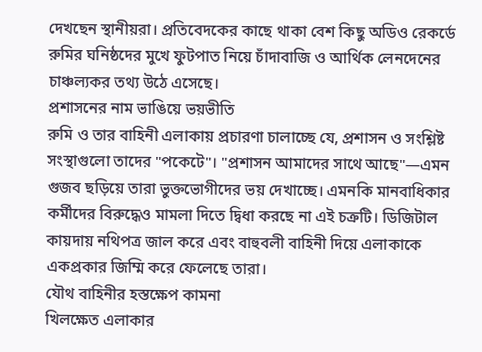দেখছেন স্থানীয়রা। প্রতিবেদকের কাছে থাকা বেশ কিছু অডিও রেকর্ডে রুমির ঘনিষ্ঠদের মুখে ফুটপাত নিয়ে চাঁদাবাজি ও আর্থিক লেনদেনের চাঞ্চল্যকর তথ্য উঠে এসেছে।
প্রশাসনের নাম ভাঙিয়ে ভয়ভীতি
রুমি ও তার বাহিনী এলাকায় প্রচারণা চালাচ্ছে যে, প্রশাসন ও সংশ্লিষ্ট সংস্থাগুলো তাদের "পকেটে"। "প্রশাসন আমাদের সাথে আছে"—এমন গুজব ছড়িয়ে তারা ভুক্তভোগীদের ভয় দেখাচ্ছে। এমনকি মানবাধিকার কর্মীদের বিরুদ্ধেও মামলা দিতে দ্বিধা করছে না এই চক্রটি। ডিজিটাল কায়দায় নথিপত্র জাল করে এবং বাহুবলী বাহিনী দিয়ে এলাকাকে একপ্রকার জিম্মি করে ফেলেছে তারা।
যৌথ বাহিনীর হস্তক্ষেপ কামনা
খিলক্ষেত এলাকার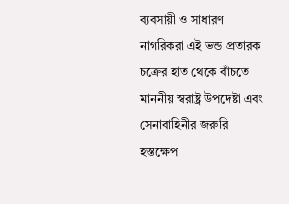ব্যবসায়ী ও সাধারণ নাগরিকরা এই ভন্ড প্রতারক চক্রের হাত থেকে বাঁচতে মাননীয় স্বরাষ্ট্র উপদেষ্টা এবং সেনাবাহিনীর জরুরি হস্তক্ষেপ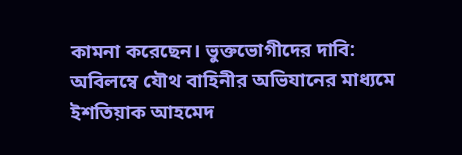কামনা করেছেন। ভুক্তভোগীদের দাবি:
অবিলম্বে যৌথ বাহিনীর অভিযানের মাধ্যমে ইশতিয়াক আহমেদ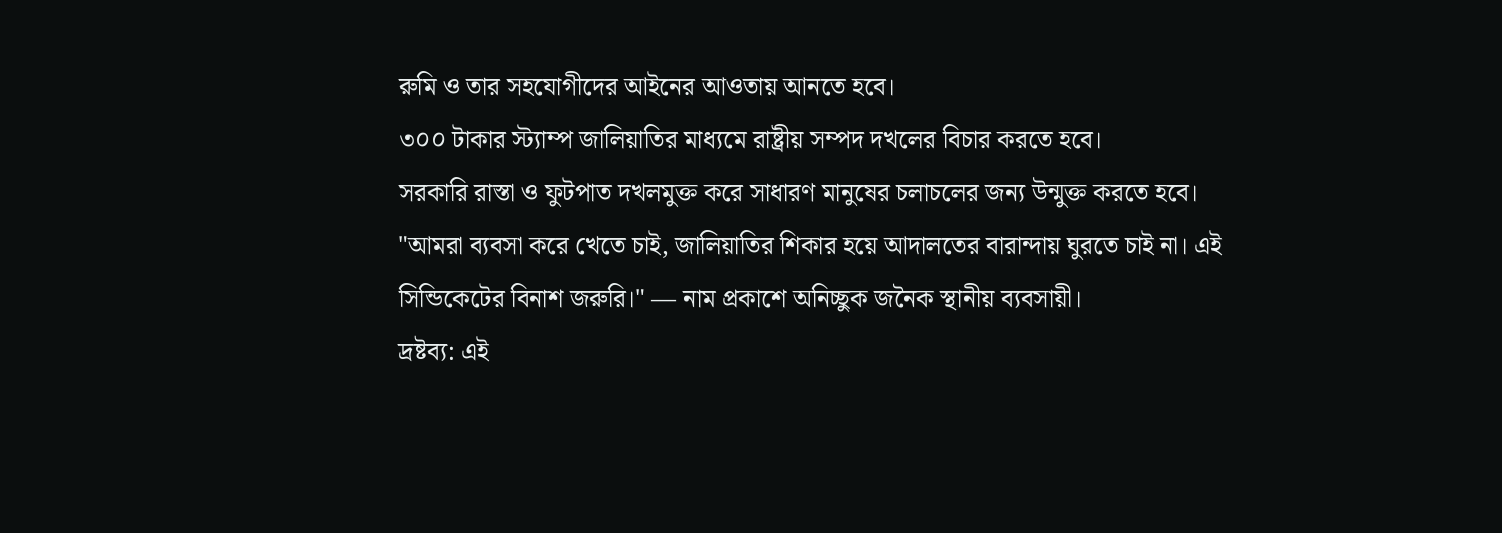রুমি ও তার সহযোগীদের আইনের আওতায় আনতে হবে।
৩০০ টাকার স্ট্যাম্প জালিয়াতির মাধ্যমে রাষ্ট্রীয় সম্পদ দখলের বিচার করতে হবে।
সরকারি রাস্তা ও ফুটপাত দখলমুক্ত করে সাধারণ মানুষের চলাচলের জন্য উন্মুক্ত করতে হবে।
"আমরা ব্যবসা করে খেতে চাই, জালিয়াতির শিকার হয়ে আদালতের বারান্দায় ঘুরতে চাই না। এই সিন্ডিকেটের বিনাশ জরুরি।" — নাম প্রকাশে অনিচ্ছুক জনৈক স্থানীয় ব্যবসায়ী।
দ্রষ্টব্য: এই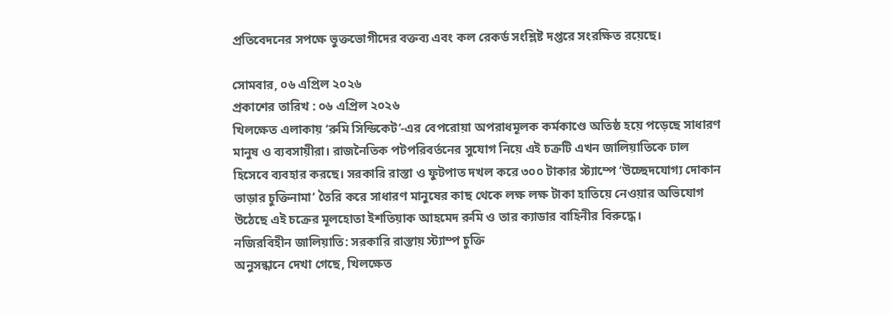প্রতিবেদনের সপক্ষে ভুক্তভোগীদের বক্তব্য এবং কল রেকর্ড সংশ্লিষ্ট দপ্তরে সংরক্ষিত রয়েছে।

সোমবার, ০৬ এপ্রিল ২০২৬
প্রকাশের তারিখ : ০৬ এপ্রিল ২০২৬
খিলক্ষেত এলাকায় ‘রুমি সিন্ডিকেট’-এর বেপরোয়া অপরাধমূলক কর্মকাণ্ডে অতিষ্ঠ হয়ে পড়েছে সাধারণ মানুষ ও ব্যবসায়ীরা। রাজনৈতিক পটপরিবর্তনের সুযোগ নিয়ে এই চক্রটি এখন জালিয়াতিকে ঢাল হিসেবে ব্যবহার করছে। সরকারি রাস্তা ও ফুটপাত দখল করে ৩০০ টাকার স্ট্যাম্পে ‘উচ্ছেদযোগ্য দোকান ভাড়ার চুক্তিনামা’ তৈরি করে সাধারণ মানুষের কাছ থেকে লক্ষ লক্ষ টাকা হাতিয়ে নেওয়ার অভিযোগ উঠেছে এই চক্রের মূলহোতা ইশতিয়াক আহমেদ রুমি ও তার ক্যাডার বাহিনীর বিরুদ্ধে।
নজিরবিহীন জালিয়াতি: সরকারি রাস্তায় স্ট্যাম্প চুক্তি
অনুসন্ধানে দেখা গেছে, খিলক্ষেত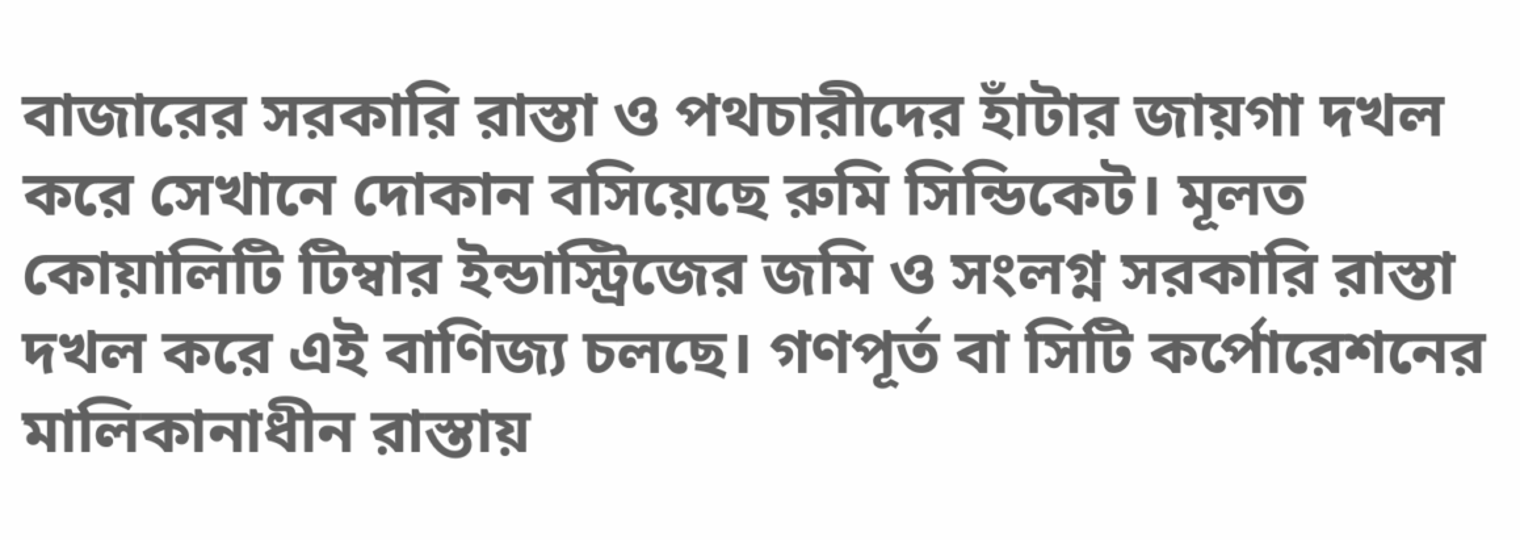বাজারের সরকারি রাস্তা ও পথচারীদের হাঁটার জায়গা দখল করে সেখানে দোকান বসিয়েছে রুমি সিন্ডিকেট। মূলত কোয়ালিটি টিম্বার ইন্ডাস্ট্রিজের জমি ও সংলগ্ন সরকারি রাস্তা দখল করে এই বাণিজ্য চলছে। গণপূর্ত বা সিটি কর্পোরেশনের মালিকানাধীন রাস্তায়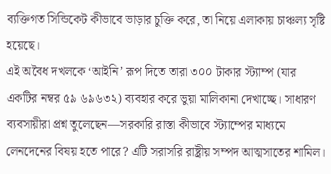ব্যক্তিগত সিন্ডিকেট কীভাবে ভাড়ার চুক্তি করে, তা নিয়ে এলাকায় চাঞ্চল্য সৃষ্টি হয়েছে।
এই অবৈধ দখলকে ‘আইনি’ রূপ দিতে তারা ৩০০ টাকার স্ট্যাম্প (যার একটির নম্বর ৫৯ ৬৯৬৩২) ব্যবহার করে ভুয়া মালিকানা দেখাচ্ছে। সাধারণ ব্যবসায়ীরা প্রশ্ন তুলেছেন—সরকারি রাস্তা কীভাবে স্ট্যাম্পের মাধ্যমে লেনদেনের বিষয় হতে পারে? এটি সরাসরি রাষ্ট্রীয় সম্পদ আত্মসাতের শামিল।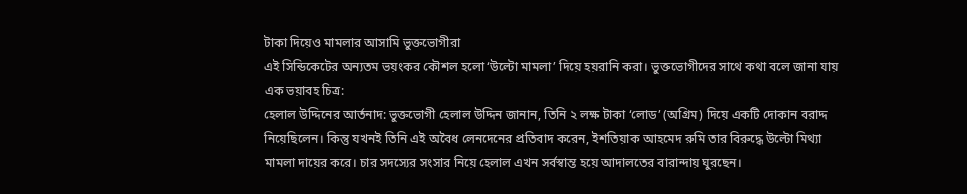টাকা দিয়েও মামলার আসামি ভুক্তভোগীরা
এই সিন্ডিকেটের অন্যতম ভয়ংকর কৌশল হলো ‘উল্টো মামলা’ দিয়ে হয়রানি করা। ভুক্তভোগীদের সাথে কথা বলে জানা যায় এক ভয়াবহ চিত্র:
হেলাল উদ্দিনের আর্তনাদ: ভুক্তভোগী হেলাল উদ্দিন জানান, তিনি ২ লক্ষ টাকা ‘লোড’ (অগ্রিম) দিয়ে একটি দোকান বরাদ্দ নিয়েছিলেন। কিন্তু যখনই তিনি এই অবৈধ লেনদেনের প্রতিবাদ করেন, ইশতিয়াক আহমেদ রুমি তার বিরুদ্ধে উল্টো মিথ্যা মামলা দায়ের করে। চার সদস্যের সংসার নিয়ে হেলাল এখন সর্বস্বান্ত হয়ে আদালতের বারান্দায় ঘুরছেন।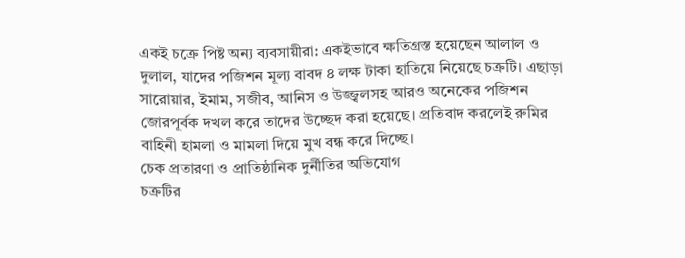একই চক্রে পিষ্ট অন্য ব্যবসায়ীরা: একইভাবে ক্ষতিগ্রস্ত হয়েছেন আলাল ও দুলাল, যাদের পজিশন মূল্য বাবদ ৪ লক্ষ টাকা হাতিয়ে নিয়েছে চক্রটি। এছাড়া সারোয়ার, ইমাম, সজীব, আনিস ও উজ্জ্বলসহ আরও অনেকের পজিশন জোরপূর্বক দখল করে তাদের উচ্ছেদ করা হয়েছে। প্রতিবাদ করলেই রুমির বাহিনী হামলা ও মামলা দিয়ে মুখ বন্ধ করে দিচ্ছে।
চেক প্রতারণা ও প্রাতিষ্ঠানিক দুর্নীতির অভিযোগ
চক্রটির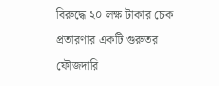বিরুদ্ধে ২০ লক্ষ টাকার চেক প্রতারণার একটি গুরুতর ফৌজদারি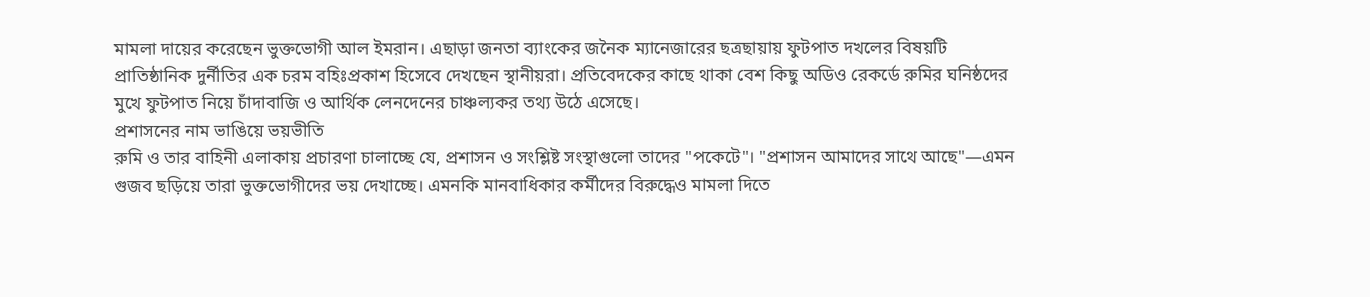মামলা দায়ের করেছেন ভুক্তভোগী আল ইমরান। এছাড়া জনতা ব্যাংকের জনৈক ম্যানেজারের ছত্রছায়ায় ফুটপাত দখলের বিষয়টি প্রাতিষ্ঠানিক দুর্নীতির এক চরম বহিঃপ্রকাশ হিসেবে দেখছেন স্থানীয়রা। প্রতিবেদকের কাছে থাকা বেশ কিছু অডিও রেকর্ডে রুমির ঘনিষ্ঠদের মুখে ফুটপাত নিয়ে চাঁদাবাজি ও আর্থিক লেনদেনের চাঞ্চল্যকর তথ্য উঠে এসেছে।
প্রশাসনের নাম ভাঙিয়ে ভয়ভীতি
রুমি ও তার বাহিনী এলাকায় প্রচারণা চালাচ্ছে যে, প্রশাসন ও সংশ্লিষ্ট সংস্থাগুলো তাদের "পকেটে"। "প্রশাসন আমাদের সাথে আছে"—এমন গুজব ছড়িয়ে তারা ভুক্তভোগীদের ভয় দেখাচ্ছে। এমনকি মানবাধিকার কর্মীদের বিরুদ্ধেও মামলা দিতে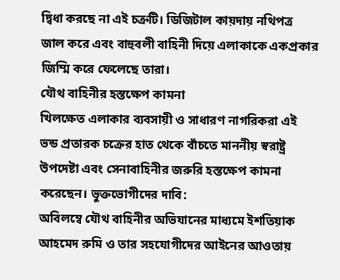দ্বিধা করছে না এই চক্রটি। ডিজিটাল কায়দায় নথিপত্র জাল করে এবং বাহুবলী বাহিনী দিয়ে এলাকাকে একপ্রকার জিম্মি করে ফেলেছে তারা।
যৌথ বাহিনীর হস্তক্ষেপ কামনা
খিলক্ষেত এলাকার ব্যবসায়ী ও সাধারণ নাগরিকরা এই ভন্ড প্রতারক চক্রের হাত থেকে বাঁচতে মাননীয় স্বরাষ্ট্র উপদেষ্টা এবং সেনাবাহিনীর জরুরি হস্তক্ষেপ কামনা করেছেন। ভুক্তভোগীদের দাবি:
অবিলম্বে যৌথ বাহিনীর অভিযানের মাধ্যমে ইশতিয়াক আহমেদ রুমি ও তার সহযোগীদের আইনের আওতায়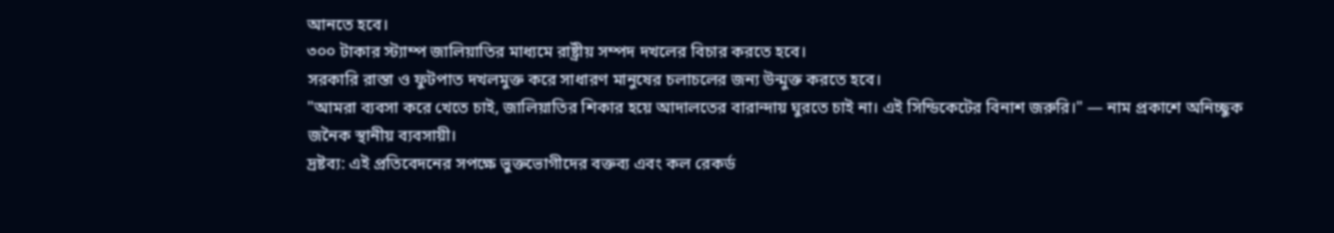আনতে হবে।
৩০০ টাকার স্ট্যাম্প জালিয়াতির মাধ্যমে রাষ্ট্রীয় সম্পদ দখলের বিচার করতে হবে।
সরকারি রাস্তা ও ফুটপাত দখলমুক্ত করে সাধারণ মানুষের চলাচলের জন্য উন্মুক্ত করতে হবে।
"আমরা ব্যবসা করে খেতে চাই, জালিয়াতির শিকার হয়ে আদালতের বারান্দায় ঘুরতে চাই না। এই সিন্ডিকেটের বিনাশ জরুরি।" — নাম প্রকাশে অনিচ্ছুক জনৈক স্থানীয় ব্যবসায়ী।
দ্রষ্টব্য: এই প্রতিবেদনের সপক্ষে ভুক্তভোগীদের বক্তব্য এবং কল রেকর্ড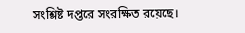সংশ্লিষ্ট দপ্তরে সংরক্ষিত রয়েছে।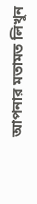আপনার মতামত লিখুন